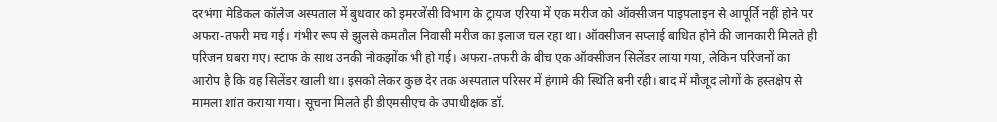दरभंगा मेडिकल कॉलेज अस्पताल में बुधवार को इमरजेंसी विभाग के ट्रायज एरिया में एक मरीज को ऑक्सीजन पाइपलाइन से आपूर्ति नहीं होने पर अफरा-तफरी मच गई। गंभीर रूप से झुलसे कमतौल निवासी मरीज का इलाज चल रहा था। ऑक्सीजन सप्लाई बाधित होने की जानकारी मिलते ही परिजन घबरा गए। स्टाफ के साथ उनकी नोकझोंक भी हो गई। अफरा-तफरी के बीच एक ऑक्सीजन सिलेंडर लाया गया, लेकिन परिजनों का आरोप है कि वह सिलेंडर खाली था। इसको लेकर कुछ देर तक अस्पताल परिसर में हंगामे की स्थिति बनी रही। बाद में मौजूद लोगों के हस्तक्षेप से मामला शांत कराया गया। सूचना मिलते ही डीएमसीएच के उपाधीक्षक डॉ.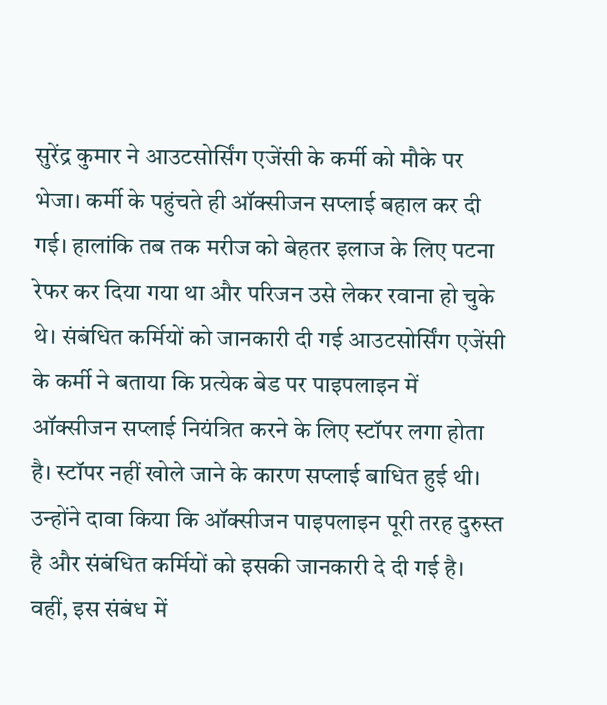सुरेंद्र कुमार ने आउटसोर्सिंग एजेंसी के कर्मी को मौके पर भेजा। कर्मी के पहुंचते ही ऑक्सीजन सप्लाई बहाल कर दी गई। हालांकि तब तक मरीज को बेहतर इलाज के लिए पटना रेफर कर दिया गया था और परिजन उसे लेकर रवाना हो चुके थे। संबंधित कर्मियों को जानकारी दी गई आउटसोर्सिंग एजेंसी के कर्मी ने बताया कि प्रत्येक बेड पर पाइपलाइन में ऑक्सीजन सप्लाई नियंत्रित करने के लिए स्टॉपर लगा होता है। स्टॉपर नहीं खोले जाने के कारण सप्लाई बाधित हुई थी। उन्होंने दावा किया कि ऑक्सीजन पाइपलाइन पूरी तरह दुरुस्त है और संबंधित कर्मियों को इसकी जानकारी दे दी गई है। वहीं, इस संबंध में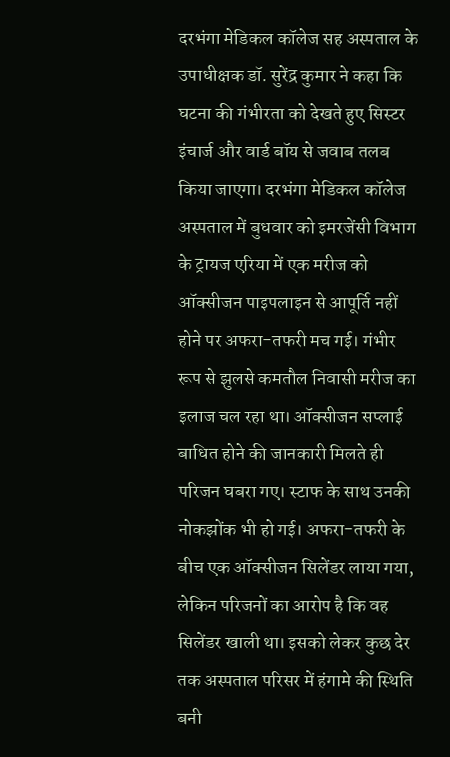दरभंगा मेडिकल कॉलेज सह अस्पताल के उपाधीक्षक डॉ. सुरेंद्र कुमार ने कहा कि घटना की गंभीरता को देखते हुए सिस्टर इंचार्ज और वार्ड बॉय से जवाब तलब किया जाएगा। दरभंगा मेडिकल कॉलेज अस्पताल में बुधवार को इमरजेंसी विभाग के ट्रायज एरिया में एक मरीज को ऑक्सीजन पाइपलाइन से आपूर्ति नहीं होने पर अफरा-तफरी मच गई। गंभीर रूप से झुलसे कमतौल निवासी मरीज का इलाज चल रहा था। ऑक्सीजन सप्लाई बाधित होने की जानकारी मिलते ही परिजन घबरा गए। स्टाफ के साथ उनकी नोकझोंक भी हो गई। अफरा-तफरी के बीच एक ऑक्सीजन सिलेंडर लाया गया, लेकिन परिजनों का आरोप है कि वह सिलेंडर खाली था। इसको लेकर कुछ देर तक अस्पताल परिसर में हंगामे की स्थिति बनी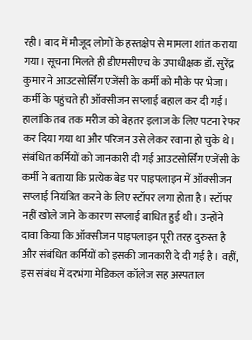रही। बाद में मौजूद लोगों के हस्तक्षेप से मामला शांत कराया गया। सूचना मिलते ही डीएमसीएच के उपाधीक्षक डॉ. सुरेंद्र कुमार ने आउटसोर्सिंग एजेंसी के कर्मी को मौके पर भेजा। कर्मी के पहुंचते ही ऑक्सीजन सप्लाई बहाल कर दी गई। हालांकि तब तक मरीज को बेहतर इलाज के लिए पटना रेफर कर दिया गया था और परिजन उसे लेकर रवाना हो चुके थे। संबंधित कर्मियों को जानकारी दी गई आउटसोर्सिंग एजेंसी के कर्मी ने बताया कि प्रत्येक बेड पर पाइपलाइन में ऑक्सीजन सप्लाई नियंत्रित करने के लिए स्टॉपर लगा होता है। स्टॉपर नहीं खोले जाने के कारण सप्लाई बाधित हुई थी। उन्होंने दावा किया कि ऑक्सीजन पाइपलाइन पूरी तरह दुरुस्त है और संबंधित कर्मियों को इसकी जानकारी दे दी गई है। वहीं, इस संबंध में दरभंगा मेडिकल कॉलेज सह अस्पताल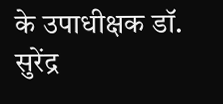के उपाधीक्षक डॉ. सुरेंद्र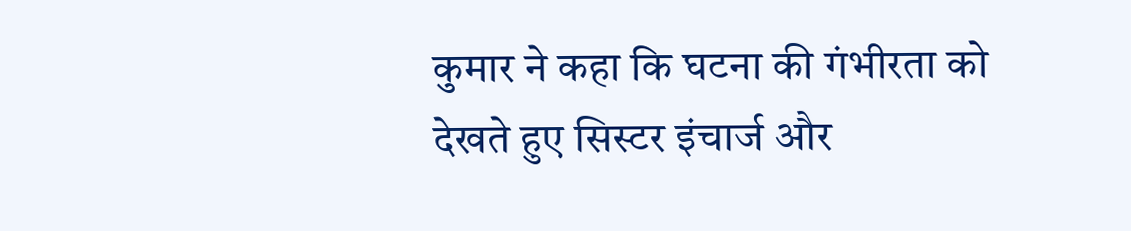कुमार ने कहा कि घटना की गंभीरता को देखते हुए सिस्टर इंचार्ज और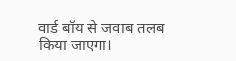वार्ड बॉय से जवाब तलब किया जाएगा।